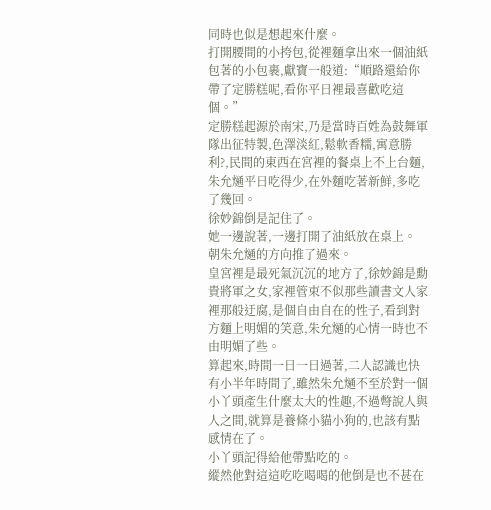同時也似是想起來什麼。
打開腰間的小挎包,從裡麵拿出來一個油紙包著的小包裹,獻寶一般道:“順路還給你帶了定勝糕呢,看你平日裡最喜歡吃這個。”
定勝糕起源於南宋,乃是當時百姓為鼓舞軍隊出征特製,色澤淡紅,鬆軟香糯,寓意勝利?,民間的東西在宮裡的餐桌上不上台麵,朱允熥平日吃得少,在外麵吃著新鮮,多吃了幾回。
徐妙錦倒是記住了。
她一邊說著,一邊打開了油紙放在桌上。
朝朱允熥的方向推了過來。
皇宮裡是最死氣沉沉的地方了,徐妙錦是勳貴將軍之女,家裡管束不似那些讀書文人家裡那般迂腐,是個自由自在的性子,看到對方麵上明媚的笑意,朱允熥的心情一時也不由明媚了些。
算起來,時間一日一日過著,二人認識也快有小半年時間了,雖然朱允熥不至於對一個小丫頭產生什麼太大的性趣,不過彆說人與人之間,就算是養條小貓小狗的,也該有點感情在了。
小丫頭記得給他帶點吃的。
縱然他對這這吃吃喝喝的他倒是也不甚在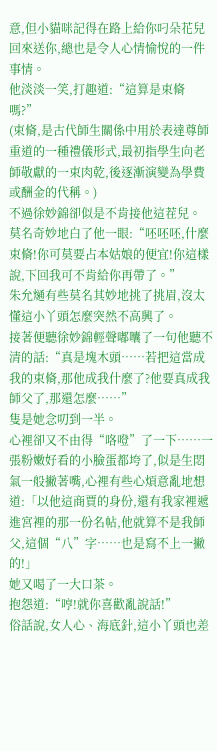意,但小貓咪記得在路上給你叼朵花兒回來送你,總也是令人心情愉悅的一件事情。
他淡淡一笑,打趣道:“這算是束脩嗎?”
(束脩,是古代師生關係中用於表達尊師重道的一種禮儀形式,最初指學生向老師敬獻的一束肉乾,後逐漸演變為學費或酬金的代稱。)
不過徐妙錦卻似是不肯接他這茬兒。
莫名奇妙地白了他一眼:“呸呸呸,什麼束脩!你可莫要占本姑娘的便宜!你這樣說,下回我可不肯給你再帶了。”
朱允熥有些莫名其妙地挑了挑眉,沒太懂這小丫頭怎麼突然不高興了。
接著便聽徐妙錦輕聲嘟囔了一句他聽不清的話:“真是塊木頭……若把這當成我的束脩,那他成我什麼了?他要真成我師父了,那還怎麼……”
隻是她念叨到一半。
心裡卻又不由得“咯噔”了一下……一張粉嫩好看的小臉蛋都垮了,似是生悶氣一般撇著嘴,心裡有些心煩意亂地想道:「以他這商賈的身份,還有我家裡遞進宮裡的那一份名帖,他就算不是我師父,這個“八”字……也是寫不上一撇的!」
她又喝了一大口茶。
抱怨道:“哼!就你喜歡亂說話!”
俗話說,女人心、海底針,這小丫頭也差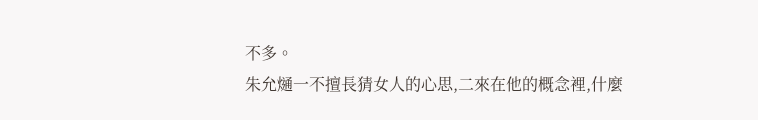不多。
朱允熥一不擅長猜女人的心思,二來在他的概念裡,什麼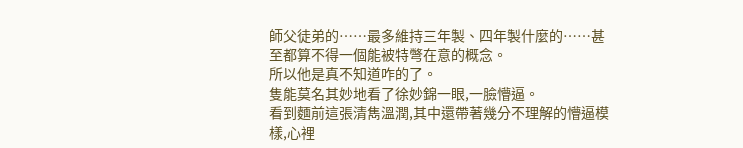師父徒弟的……最多維持三年製、四年製什麼的……甚至都算不得一個能被特彆在意的概念。
所以他是真不知道咋的了。
隻能莫名其妙地看了徐妙錦一眼,一臉懵逼。
看到麵前這張清雋溫潤,其中還帶著幾分不理解的懵逼模樣,心裡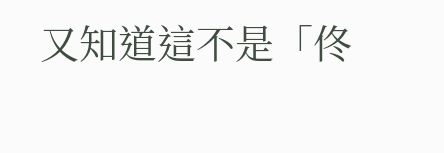又知道這不是「佟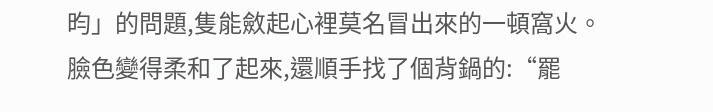昀」的問題,隻能斂起心裡莫名冒出來的一頓窩火。
臉色變得柔和了起來,還順手找了個背鍋的:“罷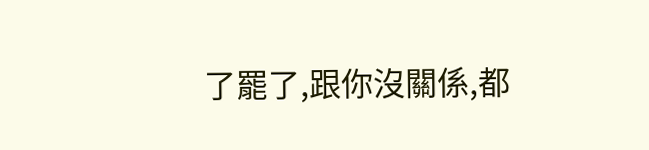了罷了,跟你沒關係,都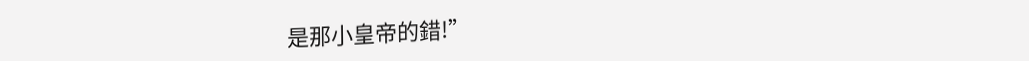是那小皇帝的錯!”